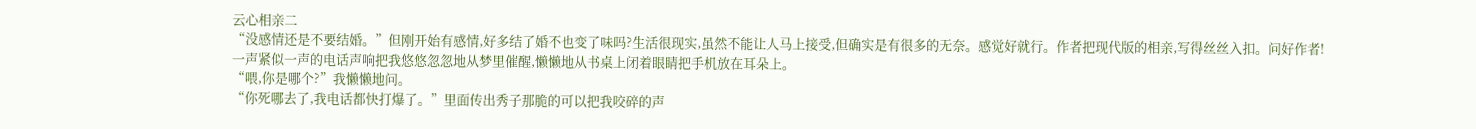云心相亲二
“没感情还是不要结婚。”但刚开始有感情,好多结了婚不也变了味吗?生活很现实,虽然不能让人马上接受,但确实是有很多的无奈。感觉好就行。作者把现代版的相亲,写得丝丝入扣。问好作者!
一声紧似一声的电话声响把我悠悠忽忽地从梦里催醒,懒懒地从书桌上闭着眼睛把手机放在耳朵上。
“喂,你是哪个?”我懒懒地问。
“你死哪去了,我电话都快打爆了。”里面传出秀子那脆的可以把我咬碎的声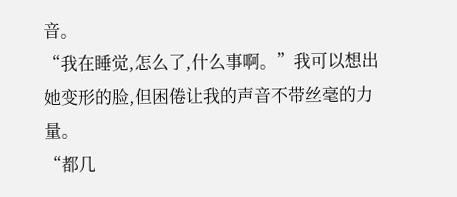音。
“我在睡觉,怎么了,什么事啊。”我可以想出她变形的脸,但困倦让我的声音不带丝毫的力量。
“都几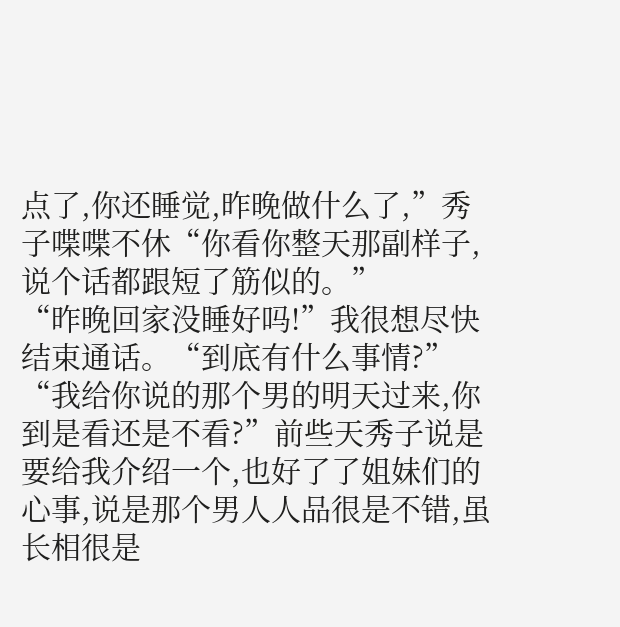点了,你还睡觉,昨晚做什么了,”秀子喋喋不休“你看你整天那副样子,说个话都跟短了筋似的。”
“昨晚回家没睡好吗!”我很想尽快结束通话。“到底有什么事情?”
“我给你说的那个男的明天过来,你到是看还是不看?”前些天秀子说是要给我介绍一个,也好了了姐妹们的心事,说是那个男人人品很是不错,虽长相很是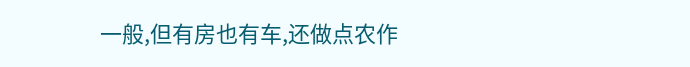一般,但有房也有车,还做点农作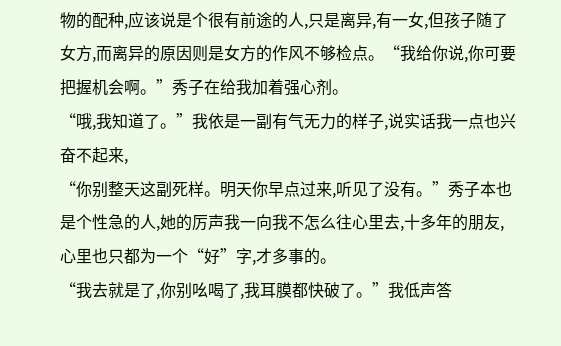物的配种,应该说是个很有前途的人,只是离异,有一女,但孩子随了女方,而离异的原因则是女方的作风不够检点。“我给你说,你可要把握机会啊。”秀子在给我加着强心剂。
“哦,我知道了。”我依是一副有气无力的样子,说实话我一点也兴奋不起来,
“你别整天这副死样。明天你早点过来,听见了没有。”秀子本也是个性急的人,她的厉声我一向我不怎么往心里去,十多年的朋友,心里也只都为一个“好”字,才多事的。
“我去就是了,你别吆喝了,我耳膜都快破了。”我低声答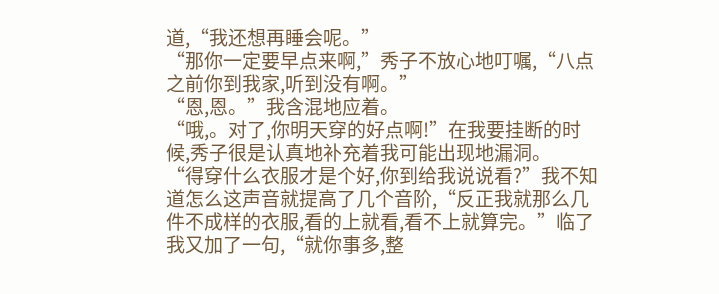道,“我还想再睡会呢。”
“那你一定要早点来啊,”秀子不放心地叮嘱,“八点之前你到我家,听到没有啊。”
“恩,恩。”我含混地应着。
“哦,。对了,你明天穿的好点啊!”在我要挂断的时候,秀子很是认真地补充着我可能出现地漏洞。
“得穿什么衣服才是个好,你到给我说说看?”我不知道怎么这声音就提高了几个音阶,“反正我就那么几件不成样的衣服,看的上就看,看不上就算完。”临了我又加了一句,“就你事多,整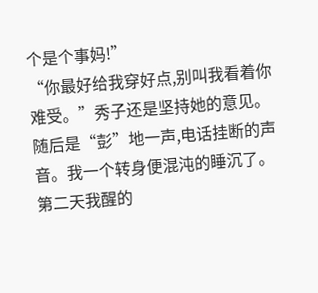个是个事妈!”
“你最好给我穿好点,别叫我看着你难受。”秀子还是坚持她的意见。
随后是“彭”地一声,电话挂断的声音。我一个转身便混沌的睡沉了。
第二天我醒的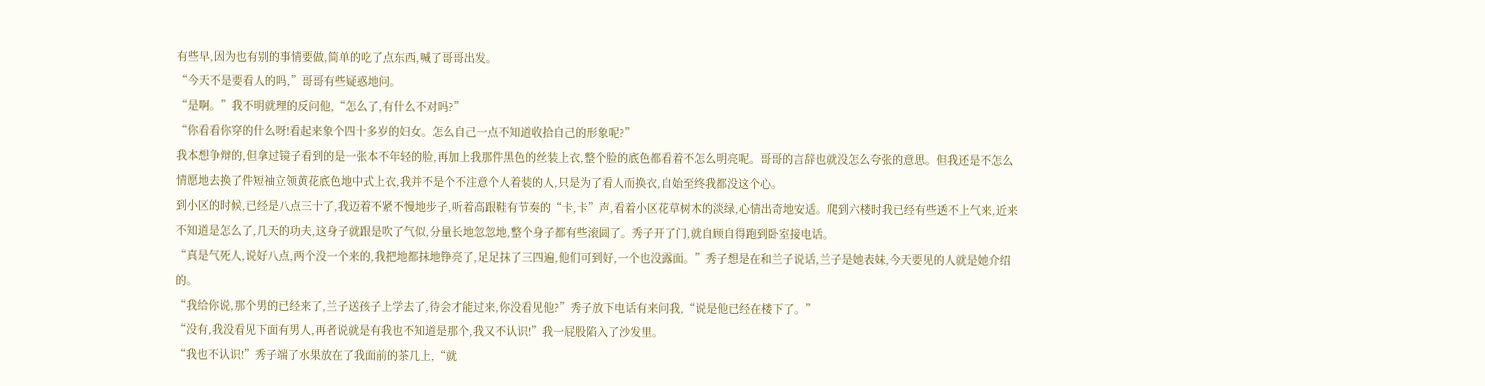有些早,因为也有别的事情要做,简单的吃了点东西,喊了哥哥出发。
“今天不是要看人的吗,”哥哥有些疑惑地问。
“是啊。”我不明就理的反问他,“怎么了,有什么不对吗?”
“你看看你穿的什么呀!看起来象个四十多岁的妇女。怎么自己一点不知道收拾自己的形象呢?”
我本想争辩的,但拿过镜子看到的是一张本不年轻的脸,再加上我那件黑色的丝装上衣,整个脸的底色都看着不怎么明亮呢。哥哥的言辞也就没怎么夸张的意思。但我还是不怎么情愿地去换了件短袖立领黄花底色地中式上衣,我并不是个不注意个人着装的人,只是为了看人而换衣,自始至终我都没这个心。
到小区的时候,已经是八点三十了,我迈着不紧不慢地步子,听着高跟鞋有节奏的“卡,卡”声,看着小区花草树木的淡绿,心情出奇地安适。爬到六楼时我已经有些透不上气来,近来不知道是怎么了,几天的功夫,这身子就跟是吹了气似,分量长地忽忽地,整个身子都有些滚圆了。秀子开了门,就自顾自得跑到卧室接电话。
“真是气死人,说好八点,两个没一个来的,我把地都抹地铮亮了,足足抹了三四遍,他们可到好,一个也没露面。”秀子想是在和兰子说话,兰子是她表妹,今天要见的人就是她介绍的。
“我给你说,那个男的已经来了,兰子送孩子上学去了,待会才能过来,你没看见他?”秀子放下电话有来问我,“说是他已经在楼下了。”
“没有,我没看见下面有男人,再者说就是有我也不知道是那个,我又不认识!”我一屁股陷入了沙发里。
“我也不认识!”秀子端了水果放在了我面前的茶几上,“就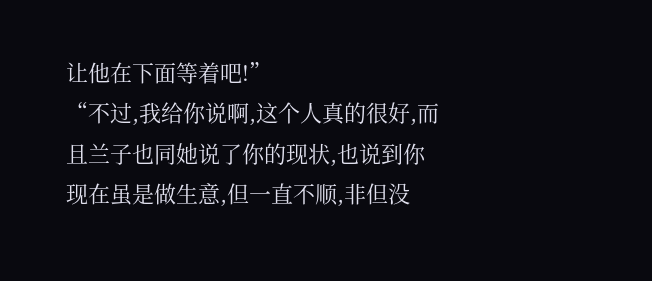让他在下面等着吧!”
“不过,我给你说啊,这个人真的很好,而且兰子也同她说了你的现状,也说到你现在虽是做生意,但一直不顺,非但没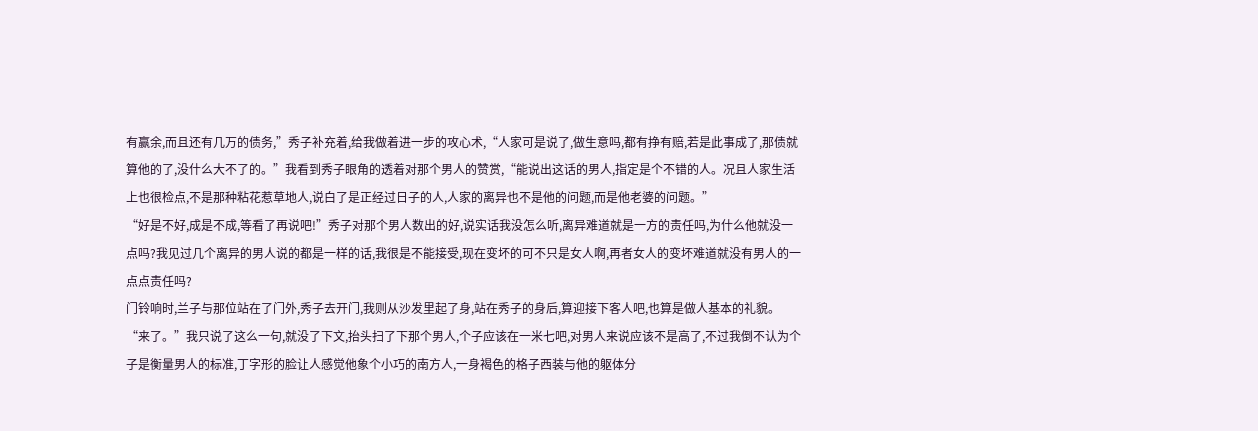有赢余,而且还有几万的债务,”秀子补充着,给我做着进一步的攻心术,“人家可是说了,做生意吗,都有挣有赔,若是此事成了,那债就算他的了,没什么大不了的。”我看到秀子眼角的透着对那个男人的赞赏,“能说出这话的男人,指定是个不错的人。况且人家生活上也很检点,不是那种粘花惹草地人,说白了是正经过日子的人,人家的离异也不是他的问题,而是他老婆的问题。”
“好是不好,成是不成,等看了再说吧!”秀子对那个男人数出的好,说实话我没怎么听,离异难道就是一方的责任吗,为什么他就没一点吗?我见过几个离异的男人说的都是一样的话,我很是不能接受,现在变坏的可不只是女人啊,再者女人的变坏难道就没有男人的一点点责任吗?
门铃响时,兰子与那位站在了门外,秀子去开门,我则从沙发里起了身,站在秀子的身后,算迎接下客人吧,也算是做人基本的礼貌。
“来了。”我只说了这么一句,就没了下文,抬头扫了下那个男人,个子应该在一米七吧,对男人来说应该不是高了,不过我倒不认为个子是衡量男人的标准,丁字形的脸让人感觉他象个小巧的南方人,一身褐色的格子西装与他的躯体分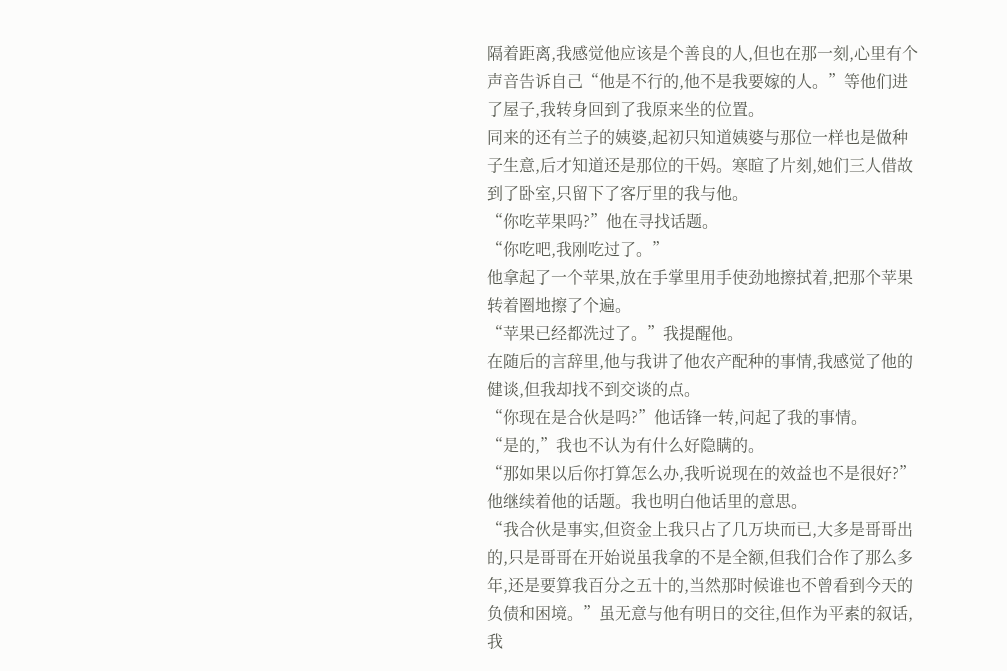隔着距离,我感觉他应该是个善良的人,但也在那一刻,心里有个声音告诉自己“他是不行的,他不是我要嫁的人。”等他们进了屋子,我转身回到了我原来坐的位置。
同来的还有兰子的姨婆,起初只知道姨婆与那位一样也是做种子生意,后才知道还是那位的干妈。寒暄了片刻,她们三人借故到了卧室,只留下了客厅里的我与他。
“你吃苹果吗?”他在寻找话题。
“你吃吧,我刚吃过了。”
他拿起了一个苹果,放在手掌里用手使劲地擦拭着,把那个苹果转着圈地擦了个遍。
“苹果已经都洗过了。”我提醒他。
在随后的言辞里,他与我讲了他农产配种的事情,我感觉了他的健谈,但我却找不到交谈的点。
“你现在是合伙是吗?”他话锋一转,问起了我的事情。
“是的,”我也不认为有什么好隐瞒的。
“那如果以后你打算怎么办,我听说现在的效益也不是很好?”他继续着他的话题。我也明白他话里的意思。
“我合伙是事实,但资金上我只占了几万块而已,大多是哥哥出的,只是哥哥在开始说虽我拿的不是全额,但我们合作了那么多年,还是要算我百分之五十的,当然那时候谁也不曾看到今天的负债和困境。”虽无意与他有明日的交往,但作为平素的叙话,我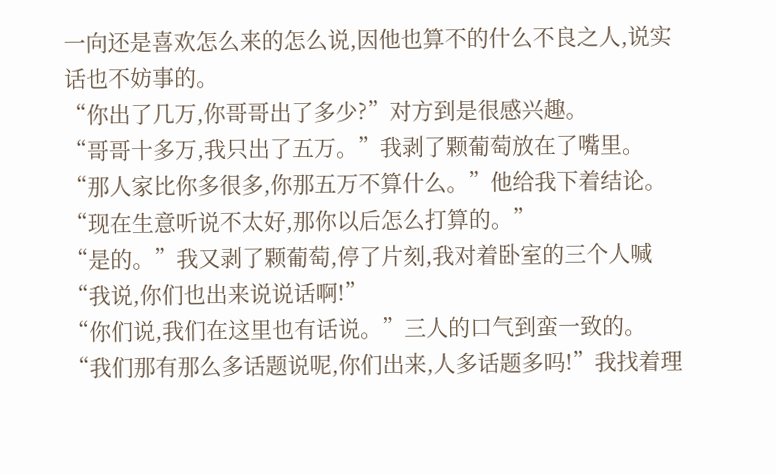一向还是喜欢怎么来的怎么说,因他也算不的什么不良之人,说实话也不妨事的。
“你出了几万,你哥哥出了多少?”对方到是很感兴趣。
“哥哥十多万,我只出了五万。”我剥了颗葡萄放在了嘴里。
“那人家比你多很多,你那五万不算什么。”他给我下着结论。“现在生意听说不太好,那你以后怎么打算的。”
“是的。”我又剥了颗葡萄,停了片刻,我对着卧室的三个人喊“我说,你们也出来说说话啊!”
“你们说,我们在这里也有话说。”三人的口气到蛮一致的。
“我们那有那么多话题说呢,你们出来,人多话题多吗!”我找着理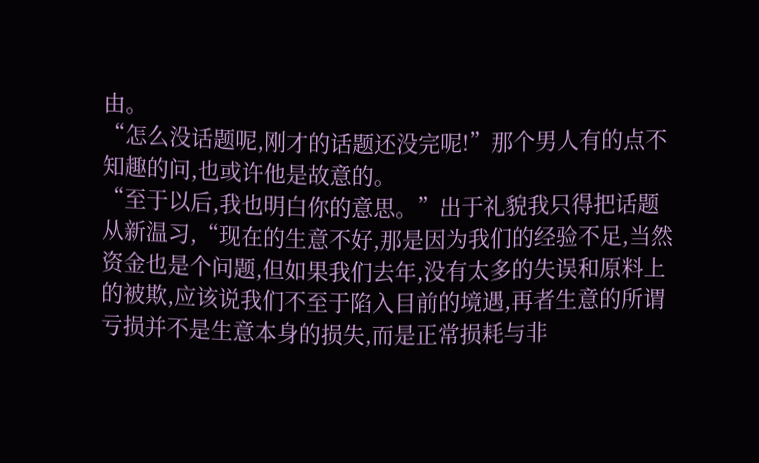由。
“怎么没话题呢,刚才的话题还没完呢!”那个男人有的点不知趣的问,也或许他是故意的。
“至于以后,我也明白你的意思。”出于礼貌我只得把话题从新温习,“现在的生意不好,那是因为我们的经验不足,当然资金也是个问题,但如果我们去年,没有太多的失误和原料上的被欺,应该说我们不至于陷入目前的境遇,再者生意的所谓亏损并不是生意本身的损失,而是正常损耗与非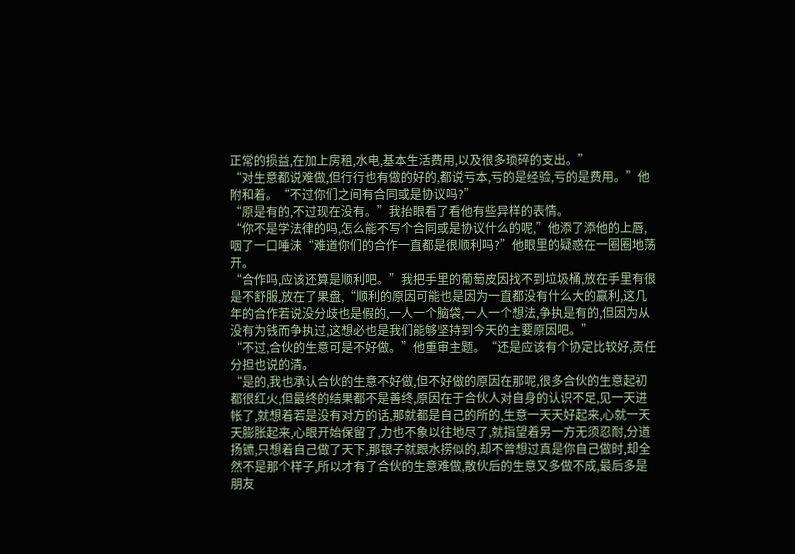正常的损益,在加上房租,水电,基本生活费用,以及很多琐碎的支出。”
“对生意都说难做,但行行也有做的好的,都说亏本,亏的是经验,亏的是费用。”他附和着。“不过你们之间有合同或是协议吗?”
“原是有的,不过现在没有。”我抬眼看了看他有些异样的表情。
“你不是学法律的吗,怎么能不写个合同或是协议什么的呢,”他添了添他的上唇,咽了一口唾沫“难道你们的合作一直都是很顺利吗?”他眼里的疑惑在一圈圈地荡开。
“合作吗,应该还算是顺利吧。”我把手里的葡萄皮因找不到垃圾桶,放在手里有很是不舒服,放在了果盘,“顺利的原因可能也是因为一直都没有什么大的赢利,这几年的合作若说没分歧也是假的,一人一个脑袋,一人一个想法,争执是有的,但因为从没有为钱而争执过,这想必也是我们能够坚持到今天的主要原因吧。”
“不过,合伙的生意可是不好做。”他重审主题。“还是应该有个协定比较好,责任分担也说的清。
“是的,我也承认合伙的生意不好做,但不好做的原因在那呢,很多合伙的生意起初都很红火,但最终的结果都不是善终,原因在于合伙人对自身的认识不足,见一天进帐了,就想着若是没有对方的话,那就都是自己的所的,生意一天天好起来,心就一天天膨胀起来,心眼开始保留了,力也不象以往地尽了,就指望着另一方无须忍耐,分道扬镳,只想着自己做了天下,那银子就跟水捞似的,却不曾想过真是你自己做时,却全然不是那个样子,所以才有了合伙的生意难做,散伙后的生意又多做不成,最后多是朋友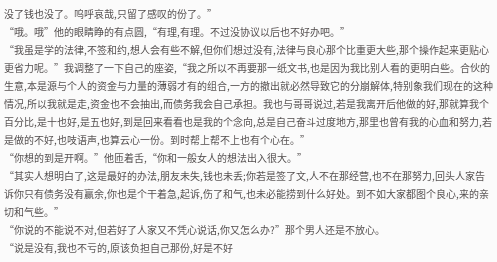没了钱也没了。呜呼哀哉,只留了感叹的份了。”
“哦。哦”他的眼睛睁的有点圆,“有理,有理。不过没协议以后也不好办吧。”
“我虽是学的法律,不签和约,想人会有些不解,但你们想过没有,法律与良心那个比重更大些,那个操作起来更贴心更省力呢。”我调整了一下自己的座姿,“我之所以不再要那一纸文书,也是因为我比别人看的更明白些。合伙的生意,本是源与个人的资金与力量的薄弱才有的组合,一方的撤出就必然导致它的分崩解体,特别象我们现在的这种情况,所以我就是走,资金也不会抽出,而债务我会自己承担。我也与哥哥说过,若是我离开后他做的好,那就算我个百分比,是十也好,是五也好,到是回来看看也是我的个念向,总是自己奋斗过度地方,那里也曾有我的心血和努力,若是做的不好,也吱语声,也算云心一份。到时帮上帮不上也有个心在。”
“你想的到是开啊。”他匝着舌,“你和一般女人的想法出入很大。”
“其实人想明白了,这是最好的办法,朋友未失,钱也未丢;你若是签了文,人不在那经营,也不在那努力,回头人家告诉你只有债务没有赢余,你也是个干着急,起诉,伤了和气,也未必能捞到什么好处。到不如大家都图个良心,来的亲切和气些。”
“你说的不能说不对,但若好了人家又不凭心说话,你又怎么办?”那个男人还是不放心。
“说是没有,我也不亏的,原该负担自己那份,好是不好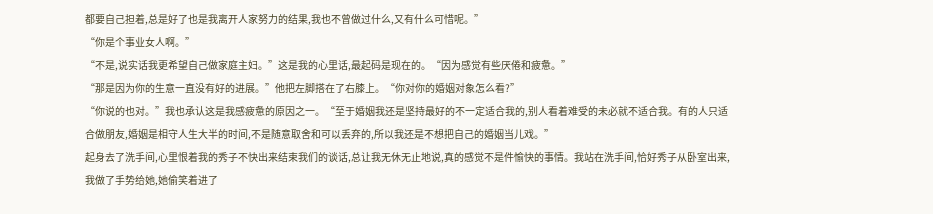都要自己担着,总是好了也是我离开人家努力的结果,我也不曾做过什么,又有什么可惜呢。”
“你是个事业女人啊。”
“不是,说实话我更希望自己做家庭主妇。”这是我的心里话,最起码是现在的。“因为感觉有些厌倦和疲惫。”
“那是因为你的生意一直没有好的进展。”他把左脚搭在了右膝上。“你对你的婚姻对象怎么看?”
“你说的也对。”我也承认这是我感疲惫的原因之一。“至于婚姻我还是坚持最好的不一定适合我的,别人看着难受的未必就不适合我。有的人只适合做朋友,婚姻是相守人生大半的时间,不是随意取舍和可以丢弃的,所以我还是不想把自己的婚姻当儿戏。”
起身去了洗手间,心里恨着我的秀子不快出来结束我们的谈话,总让我无休无止地说,真的感觉不是件愉快的事情。我站在洗手间,恰好秀子从卧室出来,我做了手势给她,她偷笑着进了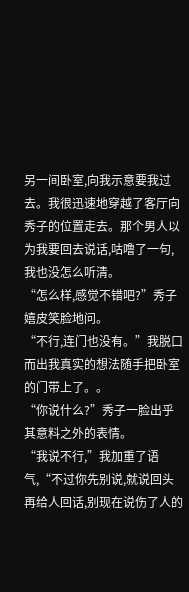另一间卧室,向我示意要我过去。我很迅速地穿越了客厅向秀子的位置走去。那个男人以为我要回去说话,咕噜了一句,我也没怎么听清。
“怎么样,感觉不错吧?”秀子嬉皮笑脸地问。
“不行,连门也没有。”我脱口而出我真实的想法随手把卧室的门带上了。。
“你说什么?”秀子一脸出乎其意料之外的表情。
“我说不行,”我加重了语气,“不过你先别说,就说回头再给人回话,别现在说伤了人的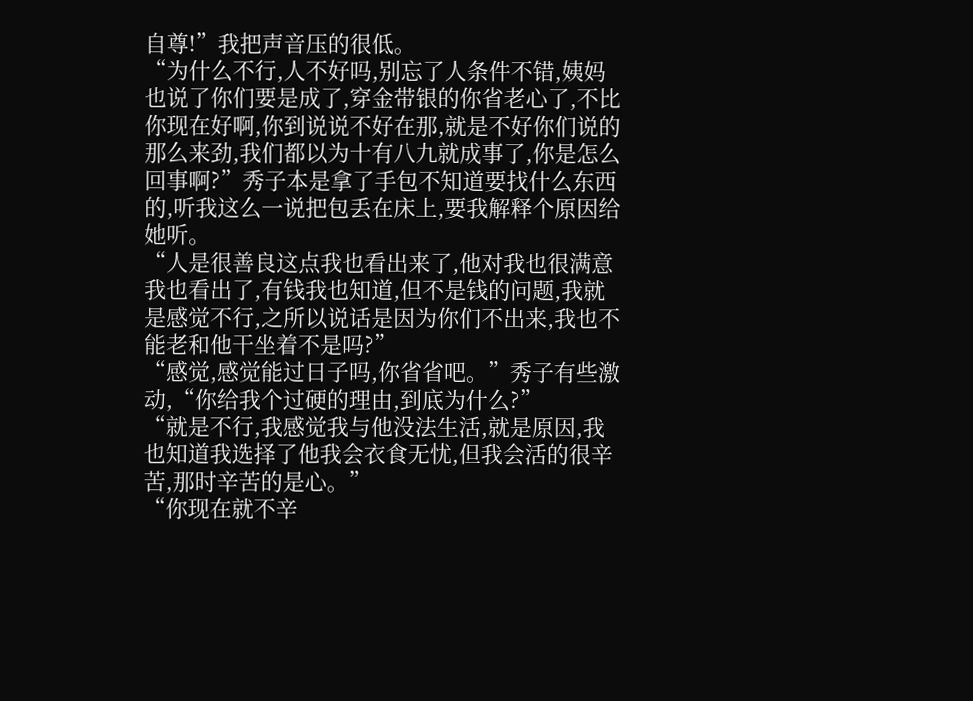自尊!”我把声音压的很低。
“为什么不行,人不好吗,别忘了人条件不错,姨妈也说了你们要是成了,穿金带银的你省老心了,不比你现在好啊,你到说说不好在那,就是不好你们说的那么来劲,我们都以为十有八九就成事了,你是怎么回事啊?”秀子本是拿了手包不知道要找什么东西的,听我这么一说把包丢在床上,要我解释个原因给她听。
“人是很善良这点我也看出来了,他对我也很满意我也看出了,有钱我也知道,但不是钱的问题,我就是感觉不行,之所以说话是因为你们不出来,我也不能老和他干坐着不是吗?”
“感觉,感觉能过日子吗,你省省吧。”秀子有些激动,“你给我个过硬的理由,到底为什么?”
“就是不行,我感觉我与他没法生活,就是原因,我也知道我选择了他我会衣食无忧,但我会活的很辛苦,那时辛苦的是心。”
“你现在就不辛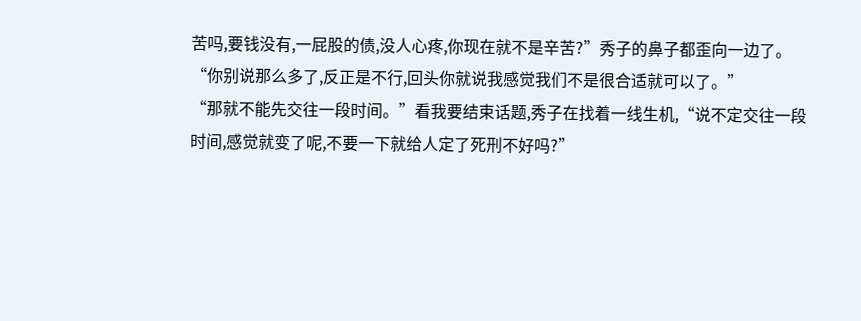苦吗,要钱没有,一屁股的债,没人心疼,你现在就不是辛苦?”秀子的鼻子都歪向一边了。
“你别说那么多了,反正是不行,回头你就说我感觉我们不是很合适就可以了。”
“那就不能先交往一段时间。”看我要结束话题,秀子在找着一线生机,“说不定交往一段时间,感觉就变了呢,不要一下就给人定了死刑不好吗?”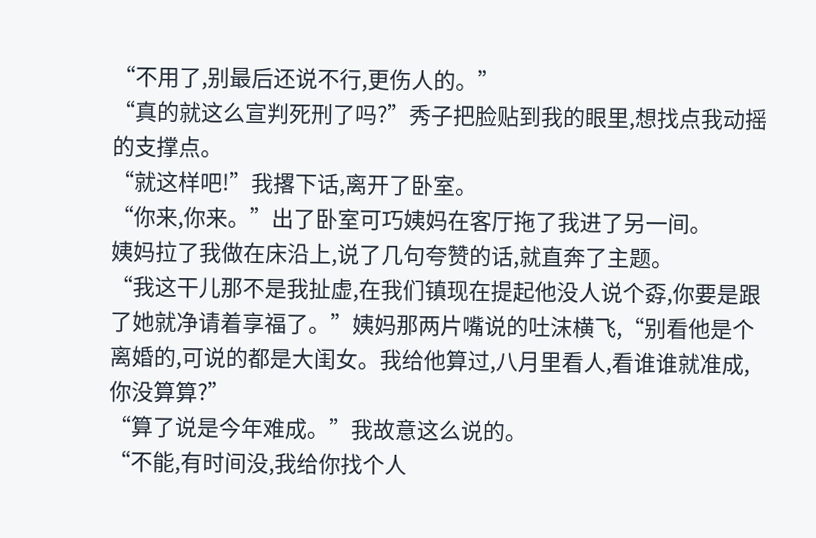“不用了,别最后还说不行,更伤人的。”
“真的就这么宣判死刑了吗?”秀子把脸贴到我的眼里,想找点我动摇的支撑点。
“就这样吧!”我撂下话,离开了卧室。
“你来,你来。”出了卧室可巧姨妈在客厅拖了我进了另一间。
姨妈拉了我做在床沿上,说了几句夸赞的话,就直奔了主题。
“我这干儿那不是我扯虚,在我们镇现在提起他没人说个孬,你要是跟了她就净请着享福了。”姨妈那两片嘴说的吐沫横飞,“别看他是个离婚的,可说的都是大闺女。我给他算过,八月里看人,看谁谁就准成,你没算算?”
“算了说是今年难成。”我故意这么说的。
“不能,有时间没,我给你找个人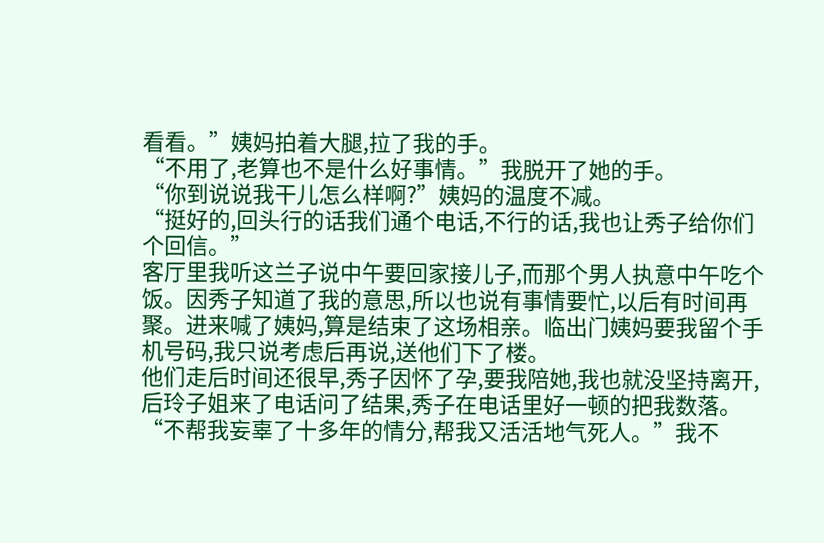看看。”姨妈拍着大腿,拉了我的手。
“不用了,老算也不是什么好事情。”我脱开了她的手。
“你到说说我干儿怎么样啊?”姨妈的温度不减。
“挺好的,回头行的话我们通个电话,不行的话,我也让秀子给你们个回信。”
客厅里我听这兰子说中午要回家接儿子,而那个男人执意中午吃个饭。因秀子知道了我的意思,所以也说有事情要忙,以后有时间再聚。进来喊了姨妈,算是结束了这场相亲。临出门姨妈要我留个手机号码,我只说考虑后再说,送他们下了楼。
他们走后时间还很早,秀子因怀了孕,要我陪她,我也就没坚持离开,后玲子姐来了电话问了结果,秀子在电话里好一顿的把我数落。“不帮我妄辜了十多年的情分,帮我又活活地气死人。”我不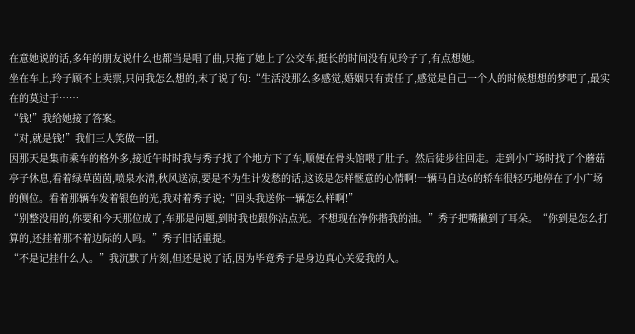在意她说的话,多年的朋友说什么也都当是唱了曲,只拖了她上了公交车,挺长的时间没有见玲子了,有点想她。
坐在车上,玲子顾不上卖票,只问我怎么想的,末了说了句:“生活没那么多感觉,婚姻只有责任了,感觉是自己一个人的时候想想的梦吧了,最实在的莫过于……
“钱!”我给她接了答案。
“对,就是钱!”我们三人笑做一团。
因那天是集市乘车的格外多,接近午时时我与秀子找了个地方下了车,顺便在骨头馆喂了肚子。然后徒步往回走。走到小广场时找了个蘑菇亭子休息,看着绿草茵茵,喷泉水清,秋风送凉,要是不为生计发愁的话,这该是怎样惬意的心情啊!一辆马自达6的轿车很轻巧地停在了小广场的侧位。看着那辆车发着银色的光,我对着秀子说;“回头我送你一辆怎么样啊!”
“别整没用的,你要和今天那位成了,车那是问题,到时我也跟你沾点光。不想现在净你揩我的油。”秀子把嘴撇到了耳朵。“你到是怎么打算的,还挂着那不着边际的人吗。”秀子旧话重提。
“不是记挂什么人。”我沉默了片刻,但还是说了话,因为毕竟秀子是身边真心关爱我的人。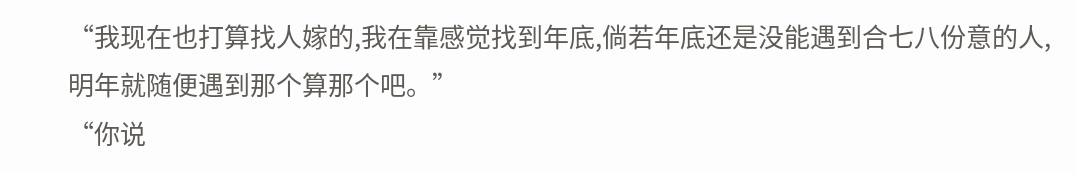“我现在也打算找人嫁的,我在靠感觉找到年底,倘若年底还是没能遇到合七八份意的人,明年就随便遇到那个算那个吧。”
“你说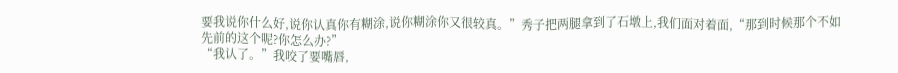要我说你什么好,说你认真你有糊涂,说你糊涂你又很较真。”秀子把两腿拿到了石墩上,我们面对着面,“那到时候那个不如先前的这个呢?你怎么办?”
“我认了。”我咬了要嘴唇,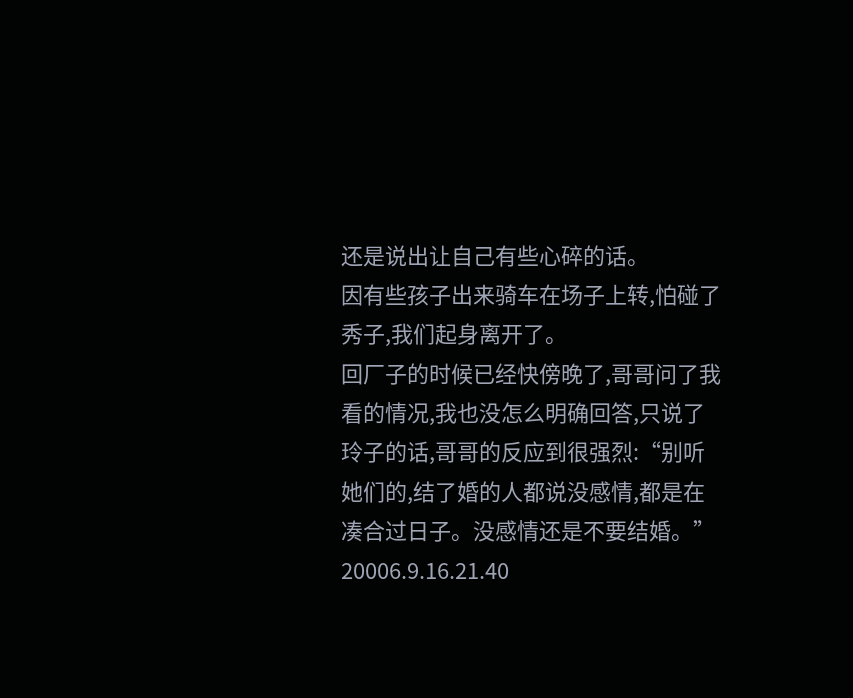还是说出让自己有些心碎的话。
因有些孩子出来骑车在场子上转,怕碰了秀子,我们起身离开了。
回厂子的时候已经快傍晚了,哥哥问了我看的情况,我也没怎么明确回答,只说了玲子的话,哥哥的反应到很强烈:“别听她们的,结了婚的人都说没感情,都是在凑合过日子。没感情还是不要结婚。”
20006.9.16.21.40